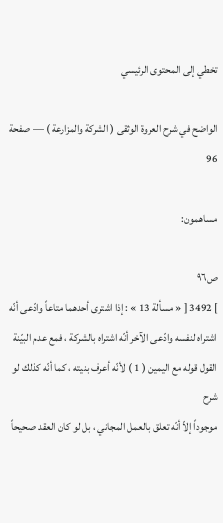تخطي إلى المحتوى الرئيسي

الواضح في شرح العروة الوثقى ( الشركة والمزارعة ) — صفحة 96

مساهمون:

ص٩٦
] 3492 [ « مسألة 13 » : إذا اشترى أحدهما متاعاً وادّعى أنّه اشتراه لنفسه وادّعى الآخر أنّه اشتراه بالشركة ، فمع عدم البيّنة القول قوله مع اليمين ( 1 ) لأنّه أعرف بنيته ، كما أنّه كذلك لو
شرح
موجوداً إلاّ أنّه تعلق بالعمل المجاني ، بل لو كان العقد صحيحاً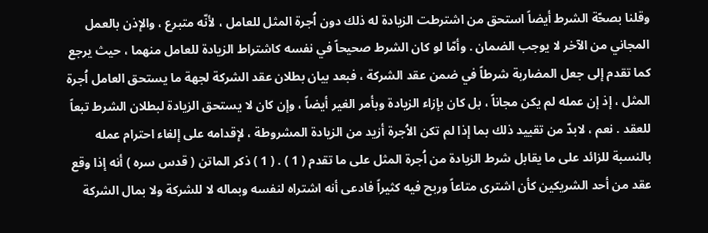وقلنا بصحّة الشرط أيضاً استحق من اشترطت الزيادة له ذلك دون اُجرة المثل للعامل ، لأنّه متبرع ، والإذن بالعمل المجاني من الآخر لا يوجب الضمان . وأمّا لو كان الشرط صحيحاً في نفسه كاشتراط الزيادة للعامل منهما ، حيث يرجع كما تقدم إلى جعل المضاربة شرطاً في ضمن عقد الشركة ، فبعد بيان بطلان عقد الشركة لجهة ما يستحق العامل اُجرة المثل ، إذ إن عمله لم يكن مجاناً ، بل كان بإزاء الزيادة وبأمر الغير أيضاً ، وإن كان لا يستحق الزيادة لبطلان الشرط تبعاً للعقد . نعم ، لابدّ من تقييد ذلك بما إذا لم تكن الاُجرة أزيد من الزيادة المشروطة ، لإقدامه على إلغاء احترام عمله بالنسبة للزائد على ما يقابل شرط الزيادة من اُجرة المثل على ما تقدم ( 1 ) . ( 1 ) ذكر الماتن ( قدس سره ) أنه إذا وقع عقد من أحد الشريكين كأن اشترى متاعاً وربح فيه كثيراً فادعى أنه اشتراه لنفسه وبماله لا للشركة ولا بمال الشركة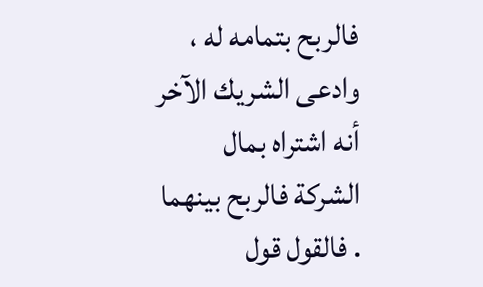فالربح بتمامه له ، وادعى الشريك الآخر أنه اشتراه بمال الشركة فالربح بينهما . فالقول قول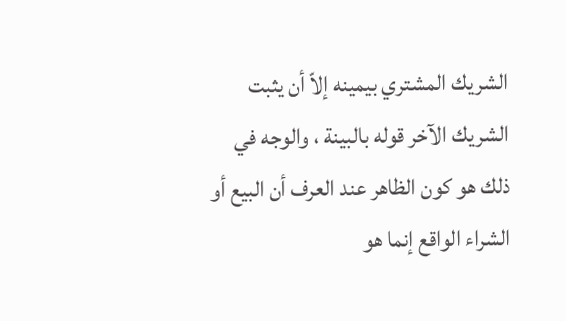الشريك المشتري بيمينه إلاّ أن يثبت الشريك الآخر قوله بالبينة ، والوجه في ذلك هو كون الظاهر عند العرف أن البيع أو الشراء الواقع إنما هو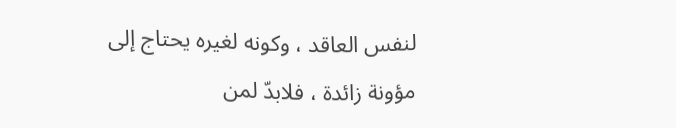لنفس العاقد ، وكونه لغيره يحتاج إلى مؤونة زائدة ، فلابدّ لمن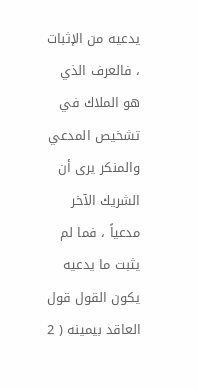يدعيه من الإثبات ، فالعرف الذي هو الملاك في تشخيص المدعي والمنكر يرى أن الشريك الآخر مدعياً ، فما لم يثبت ما يدعيه يكون القول قول العاقد بيمينه ( 2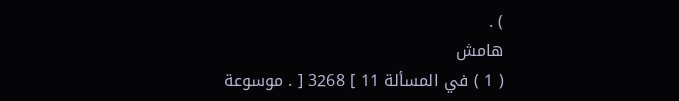) .
هامش
( 1 ) في المسألة 11 ] 3268 [ . موسوعة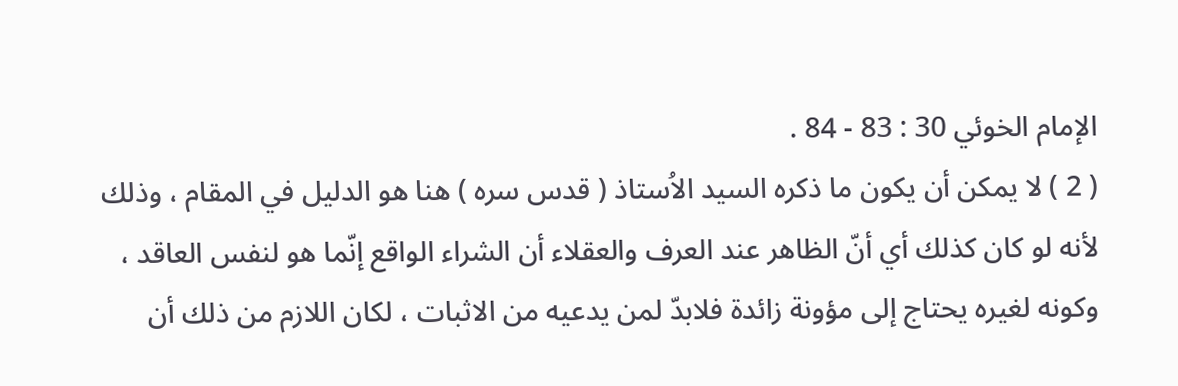الإمام الخوئي 30 : 83 - 84 .
( 2 ) لا يمكن أن يكون ما ذكره السيد الاُستاذ ( قدس سره ) هنا هو الدليل في المقام ، وذلك لأنه لو كان كذلك أي أنّ الظاهر عند العرف والعقلاء أن الشراء الواقع إنّما هو لنفس العاقد ، وكونه لغيره يحتاج إلى مؤونة زائدة فلابدّ لمن يدعيه من الاثبات ، لكان اللازم من ذلك أن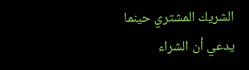الشريك المشتري حينما يدعي أن الشراء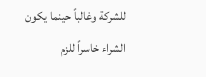للشركة وغالباً حينما يكون الشراء خاسراً للزم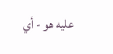عليه هو - أي